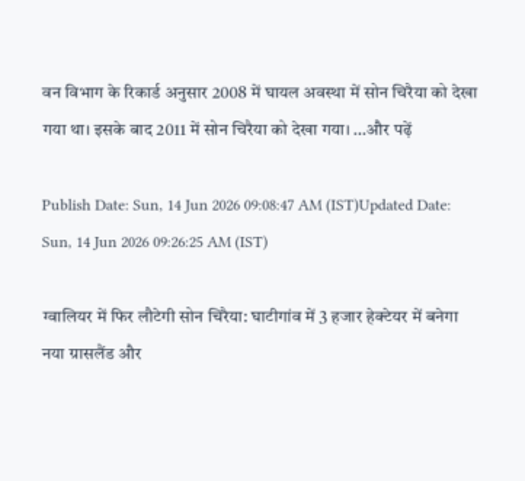वन विभाग के रिकार्ड अनुसार 2008 में घायल अवस्था में सोन चिरैया को देखा गया था। इसके बाद 2011 में सोन चिरैया को देखा गया। …और पढ़ें

Publish Date: Sun, 14 Jun 2026 09:08:47 AM (IST)Updated Date: Sun, 14 Jun 2026 09:26:25 AM (IST)

ग्वालियर में फिर लौटेगी सोन चिरैया: घाटीगांव में 3 हजार हेक्टेयर में बनेगा नया ग्रासलैंड और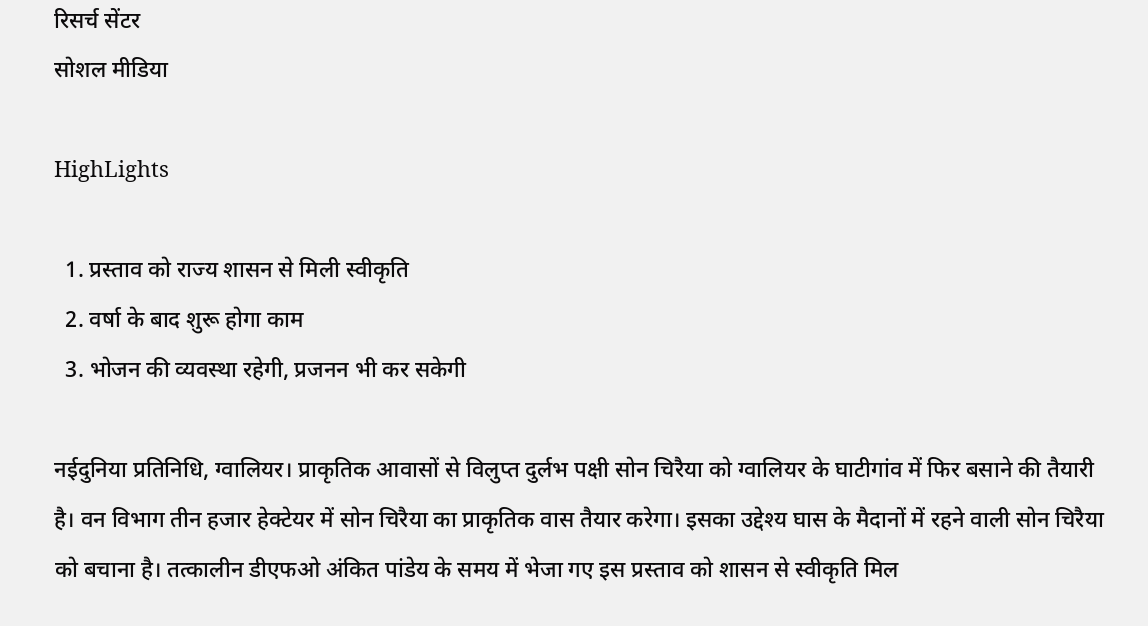रिसर्च सेंटर
सोशल मीडिया

HighLights

  1. प्रस्ताव को राज्य शासन से मिली स्वीकृति
  2. वर्षा के बाद शुरू होगा काम
  3. भोजन की व्यवस्था रहेगी, प्रजनन भी कर सकेगी

नईदुनिया प्रतिनिधि, ग्वालियर। प्राकृतिक आवासों से विलुप्त दुर्लभ पक्षी सोन चिरैया को ग्वालियर के घाटीगांव में फिर बसाने की तैयारी है। वन विभाग तीन हजार हेक्टेयर में सोन चिरैया का प्राकृतिक वास तैयार करेगा। इसका उद्देश्य घास के मैदानों में रहने वाली सोन चिरैया को बचाना है। तत्कालीन डीएफओ अंकित पांडेय के समय में भेजा गए इस प्रस्ताव को शासन से स्वीकृति मिल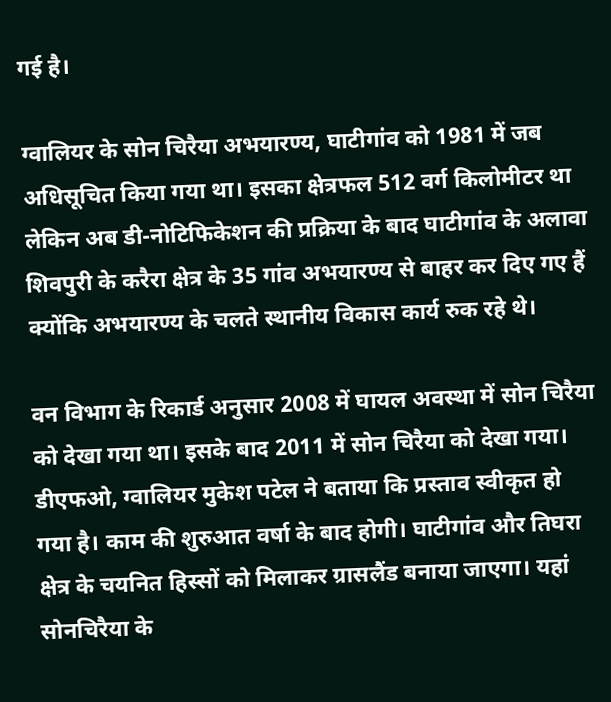गई है।

ग्वालियर के सोन चिरैया अभयारण्य, घाटीगांव को 1981 में जब अधिसूचित किया गया था। इसका क्षेत्रफल 512 वर्ग किलोमीटर था लेकिन अब डी-नोटिफिकेशन की प्रक्रिया के बाद घाटीगांव के अलावा शिवपुरी के करैरा क्षेत्र के 35 गांव अभयारण्य से बाहर कर दिए गए हैं क्योंकि अभयारण्य के चलते स्थानीय विकास कार्य रुक रहे थे।

वन विभाग के रिकार्ड अनुसार 2008 में घायल अवस्था में सोन चिरैया को देखा गया था। इसके बाद 2011 में सोन चिरैया को देखा गया। डीएफओ, ग्वालियर मुकेश पटेल ने बताया कि प्रस्ताव स्वीकृत हो गया है। काम की शुरुआत वर्षा के बाद होगी। घाटीगांव और तिघरा क्षेत्र के चयनित हिस्सों को मिलाकर ग्रासलैंड बनाया जाएगा। यहां सोनचिरैया के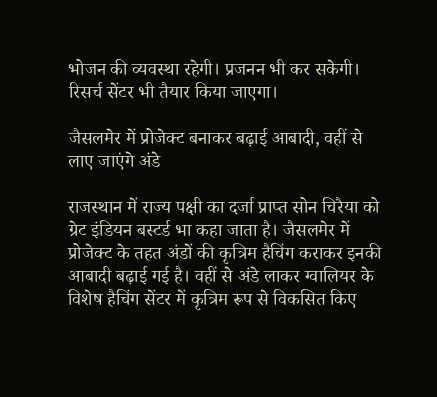भोजन की व्यवस्था रहेगी। प्रजनन भी कर सकेगी। रिसर्च सेंटर भी तैयार किया जाएगा।

जैसलमेर में प्रोजेक्ट बनाकर बढ़ाई आबादी, वहीं से लाए जाएंगे अंडे

राजस्थान में राज्य पक्षी का दर्जा प्राप्त सोन चिरैया को ग्रेट इंडियन बस्टर्ड भा कहा जाता है। जैसलमेर में प्रोजेक्ट के तहत अंडों की कृत्रिम हैचिंग कराकर इनकी आबादी बढ़ाई गई है। वहीं से अंडे लाकर ग्वालियर के विशेष हैचिंग सेंटर में कृत्रिम रूप से विकसित किए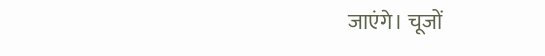जाएंगे। चूजों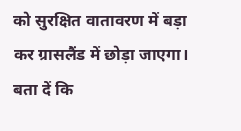को सुरक्षित वातावरण में बड़ा कर ग्रासलैंड में छोड़ा जाएगा। बता दें कि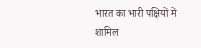भारत का भारी पक्षियों में शामिल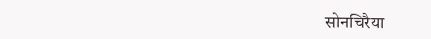सोनचिरैया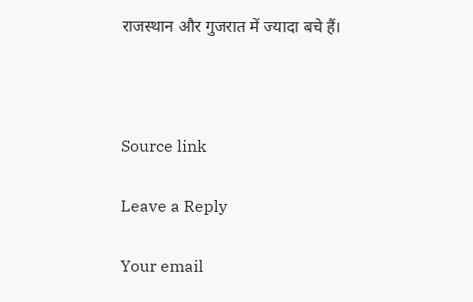राजस्थान और गुजरात में ज्यादा बचे हैं।



Source link

Leave a Reply

Your email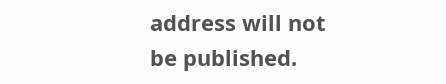address will not be published.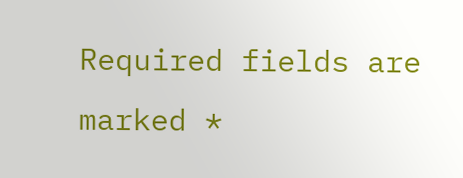Required fields are marked *